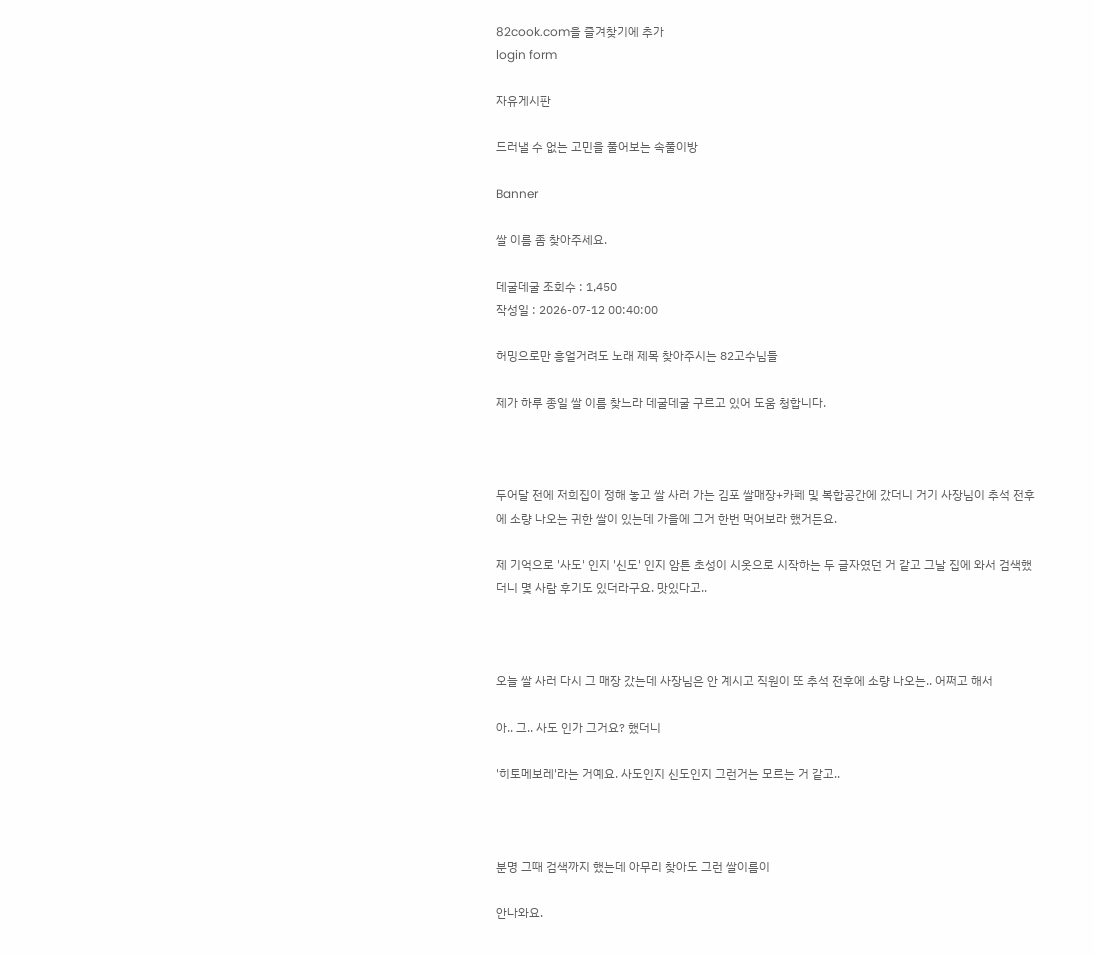82cook.com을 즐겨찾기에 추가
login form

자유게시판

드러낼 수 없는 고민을 풀어보는 속풀이방

Banner

쌀 이름 좀 찾아주세요.

데굴데굴 조회수 : 1,450
작성일 : 2026-07-12 00:40:00

허밍으로만 흥얼거려도 노래 제목 찾아주시는 82고수님들

제가 하루 종일 쌀 이름 찾느라 데굴데굴 구르고 있어 도움 청합니다.



두어달 전에 저희집이 정해 놓고 쌀 사러 가는 김포 쌀매장+카페 및 복합공간에 갔더니 거기 사장님이 추석 전후에 소량 나오는 귀한 쌀이 있는데 가을에 그거 한번 먹어보라 했거든요.

제 기억으로 '사도' 인지 '신도' 인지 암튼 초성이 시옷으로 시작하는 두 글자였던 거 같고 그날 집에 와서 검색했더니 몇 사람 후기도 있더라구요. 맛있다고..



오늘 쌀 사러 다시 그 매장 갔는데 사장님은 안 계시고 직원이 또 추석 전후에 소량 나오는.. 어쩌고 해서

아.. 그.. 사도 인가 그거요? 했더니

'히토메보레'라는 거예요. 사도인지 신도인지 그런거는 모르는 거 같고..



분명 그때 검색까지 했는데 아무리 찾아도 그런 쌀이름이

안나와요.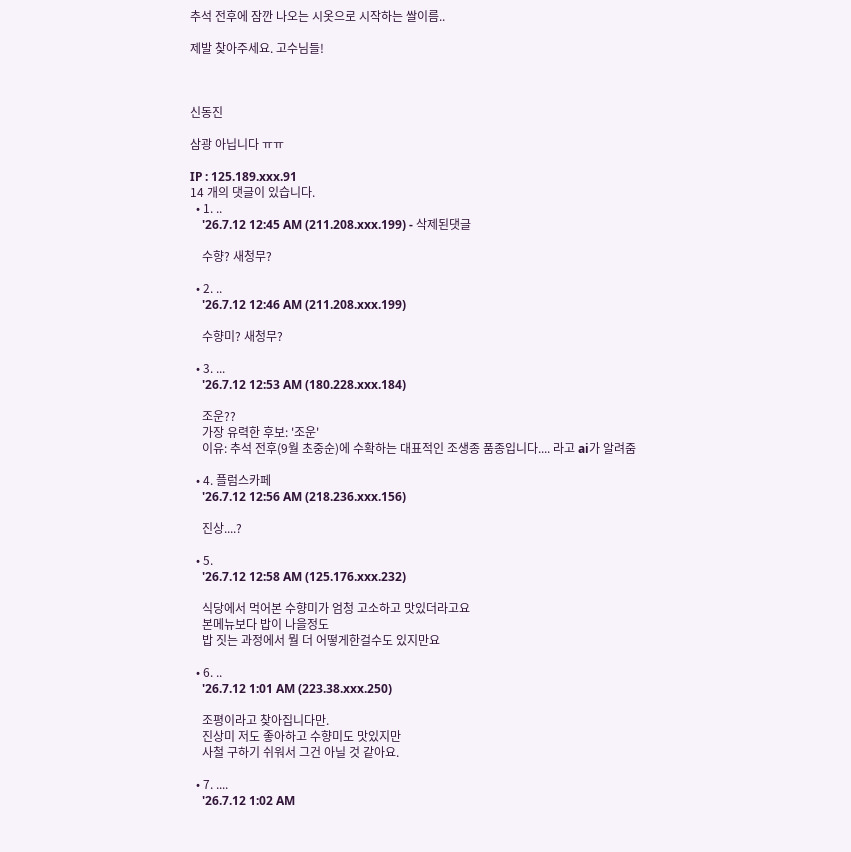추석 전후에 잠깐 나오는 시옷으로 시작하는 쌀이름..

제발 찾아주세요. 고수님들!



신동진

삼광 아닙니다 ㅠㅠ

IP : 125.189.xxx.91
14 개의 댓글이 있습니다.
  • 1. ..
    '26.7.12 12:45 AM (211.208.xxx.199) - 삭제된댓글

    수향? 새청무?

  • 2. ..
    '26.7.12 12:46 AM (211.208.xxx.199)

    수향미? 새청무?

  • 3. ...
    '26.7.12 12:53 AM (180.228.xxx.184)

    조운??
    가장 유력한 후보: '조운'
    이유: 추석 전후(9월 초중순)에 수확하는 대표적인 조생종 품종입니다.... 라고 ai가 알려줌

  • 4. 플럼스카페
    '26.7.12 12:56 AM (218.236.xxx.156)

    진상....?

  • 5.
    '26.7.12 12:58 AM (125.176.xxx.232)

    식당에서 먹어본 수향미가 엄청 고소하고 맛있더라고요
    본메뉴보다 밥이 나을정도
    밥 짓는 과정에서 뭘 더 어떻게한걸수도 있지만요

  • 6. ..
    '26.7.12 1:01 AM (223.38.xxx.250)

    조평이라고 찾아집니다만.
    진상미 저도 좋아하고 수향미도 맛있지만
    사철 구하기 쉬워서 그건 아닐 것 같아요.

  • 7. ....
    '26.7.12 1:02 AM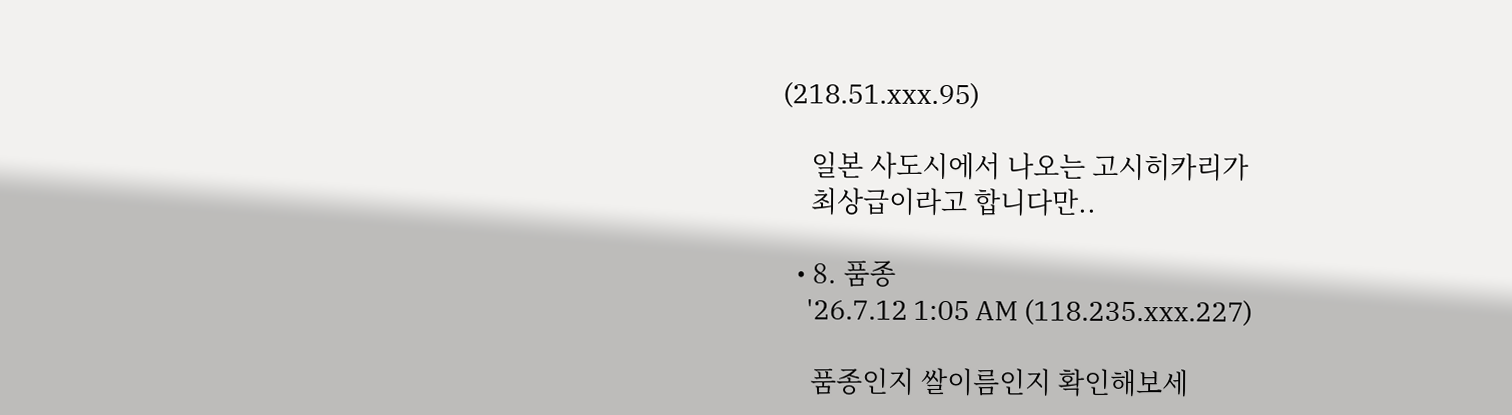(218.51.xxx.95)

    일본 사도시에서 나오는 고시히카리가
    최상급이라고 합니다만..

  • 8. 품종
    '26.7.12 1:05 AM (118.235.xxx.227)

    품종인지 쌀이름인지 확인해보세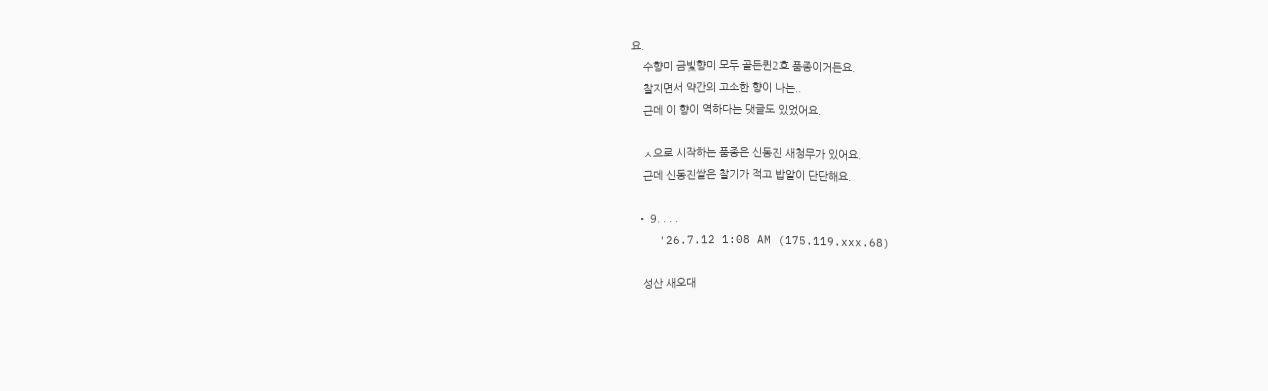요.
    수향미 금빛향미 모두 골든퀸2호 품종이거든요.
    찰지면서 약간의 고소한 향이 나는..
    근데 이 향이 역하다는 댓글도 있었어요.

    ㅅ으로 시작하는 품종은 신동진 새청무가 있어요.
    근데 신동진쌀은 찰기가 적고 밥알이 단단해요.

  • 9. . . .
    '26.7.12 1:08 AM (175.119.xxx.68)

    성산 새오대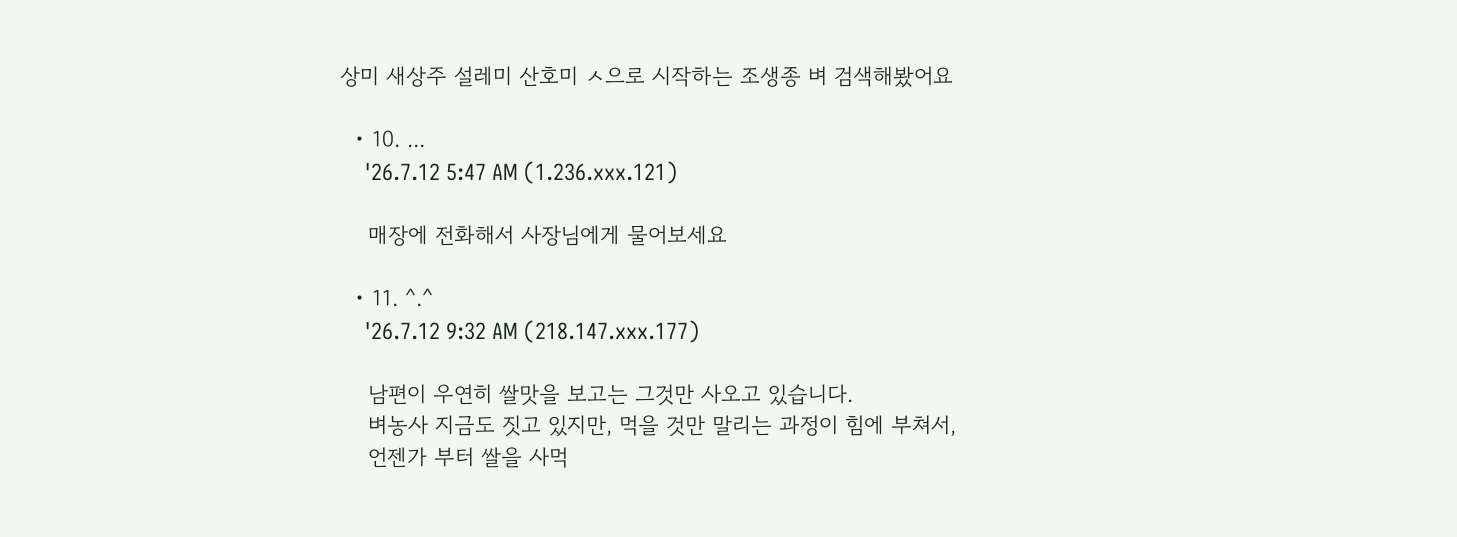상미 새상주 설레미 산호미 ㅅ으로 시작하는 조생종 벼 검색해봤어요

  • 10. ...
    '26.7.12 5:47 AM (1.236.xxx.121)

    매장에 전화해서 사장님에게 물어보세요

  • 11. ^.^
    '26.7.12 9:32 AM (218.147.xxx.177)

    남편이 우연히 쌀맛을 보고는 그것만 사오고 있습니다.
    벼농사 지금도 짓고 있지만, 먹을 것만 말리는 과정이 힘에 부쳐서,
    언젠가 부터 쌀을 사먹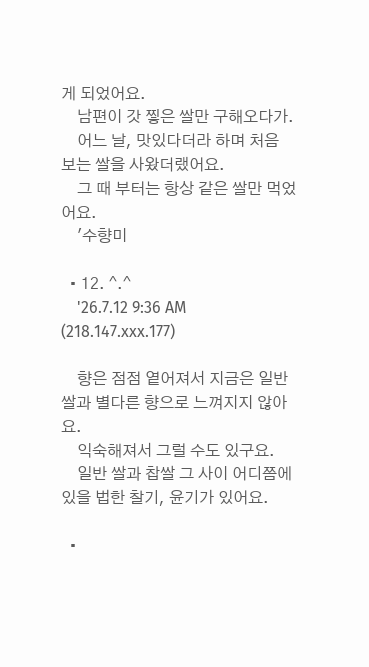게 되었어요.
    남편이 갓 찧은 쌀만 구해오다가.
    어느 날, 맛있다더라 하며 처음 보는 쌀을 사왔더랬어요.
    그 때 부터는 항상 같은 쌀만 먹었어요.
    '수향미

  • 12. ^.^
    '26.7.12 9:36 AM (218.147.xxx.177)

    향은 점점 옅어져서 지금은 일반 쌀과 별다른 향으로 느껴지지 않아요.
    익숙해져서 그럴 수도 있구요.
    일반 쌀과 찹쌀 그 사이 어디쯤에 있을 법한 찰기, 윤기가 있어요.

  •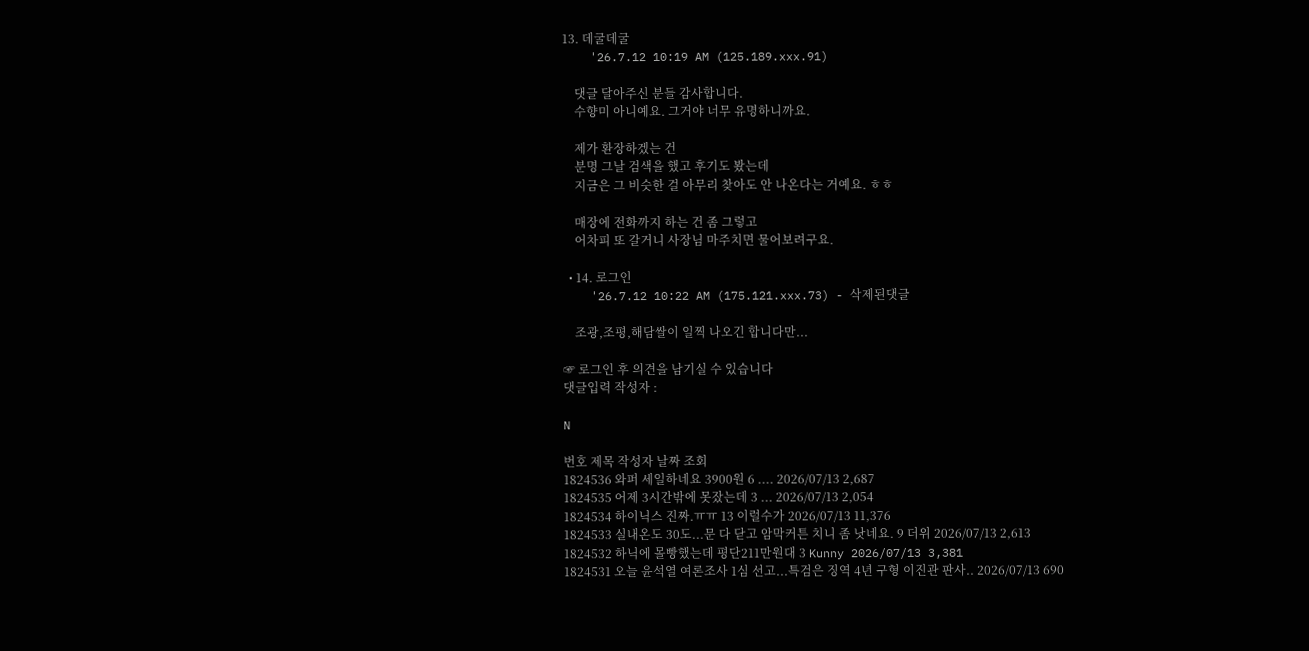13. 데굴데굴
    '26.7.12 10:19 AM (125.189.xxx.91)

    댓글 달아주신 분들 감사합니다.
    수향미 아니예요. 그거야 너무 유명하니까요.

    제가 환장하겠는 건
    분명 그날 검색을 했고 후기도 봤는데
    지금은 그 비슷한 걸 아무리 찾아도 안 나온다는 거예요. ㅎㅎ

    매장에 전화까지 하는 건 좀 그렇고
    어차피 또 갈거니 사장님 마주치면 물어보려구요.

  • 14. 로그인
    '26.7.12 10:22 AM (175.121.xxx.73) - 삭제된댓글

    조광,조평,해담쌀이 일찍 나오긴 합니다만...

☞ 로그인 후 의견을 남기실 수 있습니다
댓글입력 작성자 :

N

번호 제목 작성자 날짜 조회
1824536 와퍼 세일하네요 3900원 6 .... 2026/07/13 2,687
1824535 어제 3시간밖에 못잤는데 3 ... 2026/07/13 2,054
1824534 하이닉스 진짜.ㅠㅠ 13 이럴수가 2026/07/13 11,376
1824533 실내온도 30도...문 다 닫고 암막커튼 치니 좀 낫네요. 9 더위 2026/07/13 2,613
1824532 하닉에 몰빵했는데 평단211만원대 3 Kunny 2026/07/13 3,381
1824531 오늘 윤석열 여론조사 1심 선고...특검은 징역 4년 구형 이진관 판사.. 2026/07/13 690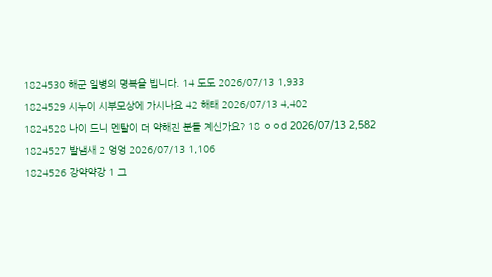1824530 해군 일병의 명복을 빕니다. 14 도도 2026/07/13 1,933
1824529 시누이 시부모상에 가시나요 42 해태 2026/07/13 4,402
1824528 나이 드니 멘탈이 더 약해진 분들 계신가요? 18 ㅇㅇd 2026/07/13 2,582
1824527 발냄새 2 엉엉 2026/07/13 1,106
1824526 강약약강 1 그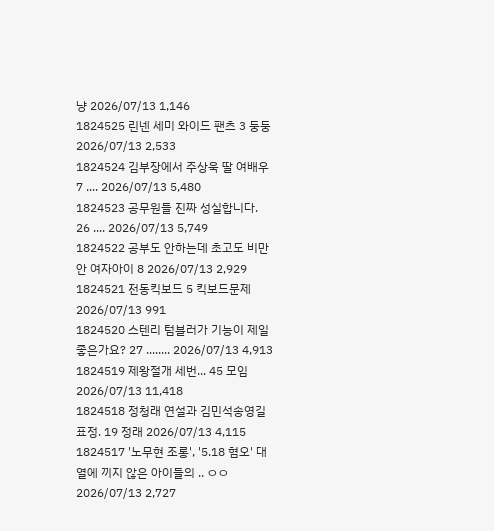냥 2026/07/13 1,146
1824525 린넨 세미 와이드 팬츠 3 둥둥 2026/07/13 2,533
1824524 김부장에서 주상욱 딸 여배우 7 .... 2026/07/13 5,480
1824523 공무원들 진짜 성실합니다. 26 .... 2026/07/13 5,749
1824522 공부도 안하는데 초고도 비만안 여자아이 8 2026/07/13 2,929
1824521 전동킥보드 5 킥보드문제 2026/07/13 991
1824520 스텐리 텀블러가 기능이 제일 좋은가요? 27 ........ 2026/07/13 4,913
1824519 제왕절개 세번... 45 모임 2026/07/13 11,418
1824518 정청래 연설과 김민석송영길 표정. 19 정래 2026/07/13 4,115
1824517 '노무현 조롱', '5.18 혐오' 대열에 끼지 않은 아이들의 .. ㅇㅇ 2026/07/13 2,727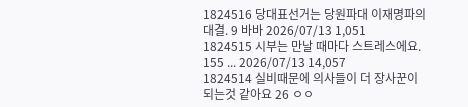1824516 당대표선거는 당원파대 이재명파의 대결. 9 바바 2026/07/13 1,051
1824515 시부는 만날 때마다 스트레스에요. 155 ... 2026/07/13 14,057
1824514 실비때문에 의사들이 더 장사꾼이 되는것 같아요 26 ㅇㅇ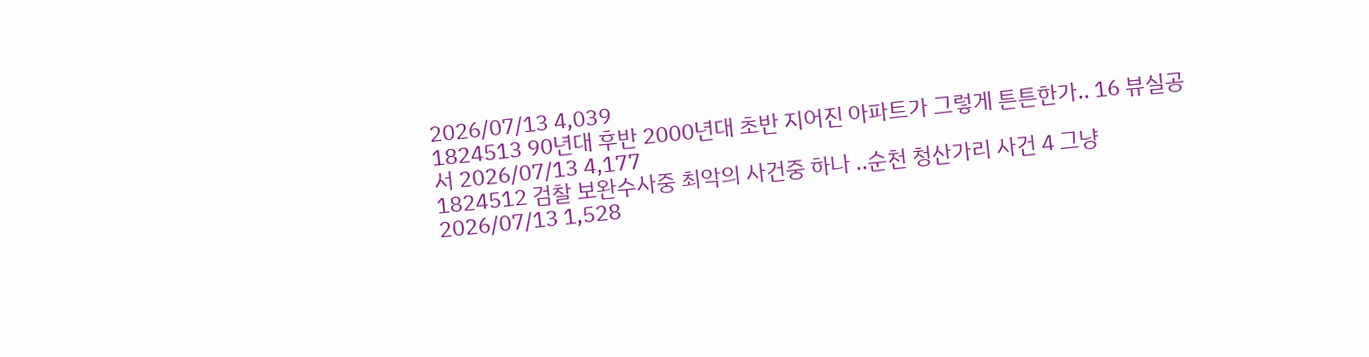2026/07/13 4,039
1824513 90년대 후반 2000년대 초반 지어진 아파트가 그렇게 튼튼한가.. 16 뷰실공서 2026/07/13 4,177
1824512 검찰 보완수사중 최악의 사건중 하나 ..순천 청산가리 사건 4 그냥 2026/07/13 1,528